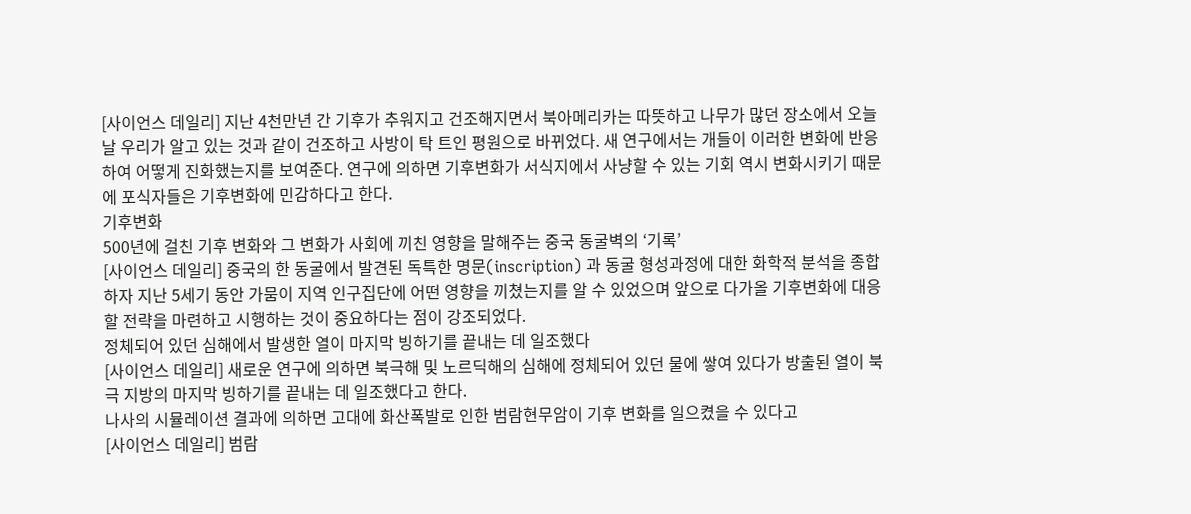[사이언스 데일리] 지난 4천만년 간 기후가 추워지고 건조해지면서 북아메리카는 따뜻하고 나무가 많던 장소에서 오늘날 우리가 알고 있는 것과 같이 건조하고 사방이 탁 트인 평원으로 바뀌었다. 새 연구에서는 개들이 이러한 변화에 반응하여 어떻게 진화했는지를 보여준다. 연구에 의하면 기후변화가 서식지에서 사냥할 수 있는 기회 역시 변화시키기 때문에 포식자들은 기후변화에 민감하다고 한다.
기후변화
500년에 걸친 기후 변화와 그 변화가 사회에 끼친 영향을 말해주는 중국 동굴벽의 ‘기록’
[사이언스 데일리] 중국의 한 동굴에서 발견된 독특한 명문(inscription) 과 동굴 형성과정에 대한 화학적 분석을 종합하자 지난 5세기 동안 가뭄이 지역 인구집단에 어떤 영향을 끼쳤는지를 알 수 있었으며 앞으로 다가올 기후변화에 대응할 전략을 마련하고 시행하는 것이 중요하다는 점이 강조되었다.
정체되어 있던 심해에서 발생한 열이 마지막 빙하기를 끝내는 데 일조했다
[사이언스 데일리] 새로운 연구에 의하면 북극해 및 노르딕해의 심해에 정체되어 있던 물에 쌓여 있다가 방출된 열이 북극 지방의 마지막 빙하기를 끝내는 데 일조했다고 한다.
나사의 시뮬레이션 결과에 의하면 고대에 화산폭발로 인한 범람현무암이 기후 변화를 일으켰을 수 있다고
[사이언스 데일리] 범람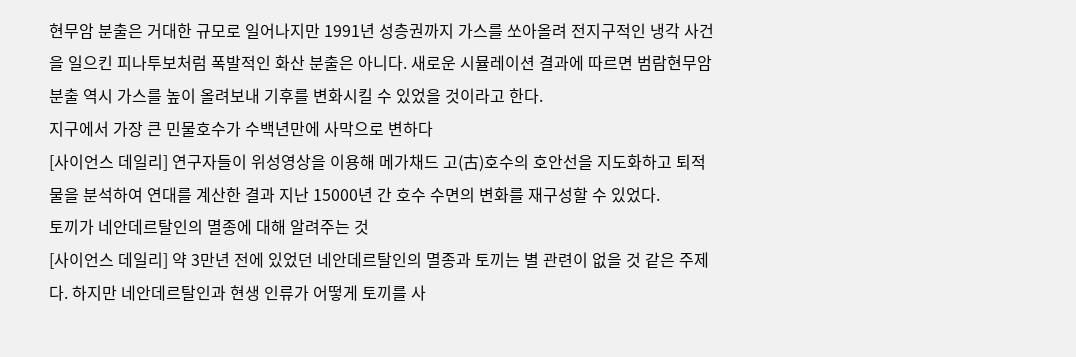현무암 분출은 거대한 규모로 일어나지만 1991년 성층권까지 가스를 쏘아올려 전지구적인 냉각 사건을 일으킨 피나투보처럼 폭발적인 화산 분출은 아니다. 새로운 시뮬레이션 결과에 따르면 범람현무암 분출 역시 가스를 높이 올려보내 기후를 변화시킬 수 있었을 것이라고 한다.
지구에서 가장 큰 민물호수가 수백년만에 사막으로 변하다
[사이언스 데일리] 연구자들이 위성영상을 이용해 메가채드 고(古)호수의 호안선을 지도화하고 퇴적물을 분석하여 연대를 계산한 결과 지난 15000년 간 호수 수면의 변화를 재구성할 수 있었다.
토끼가 네안데르탈인의 멸종에 대해 알려주는 것
[사이언스 데일리] 약 3만년 전에 있었던 네안데르탈인의 멸종과 토끼는 별 관련이 없을 것 같은 주제다. 하지만 네안데르탈인과 현생 인류가 어떻게 토끼를 사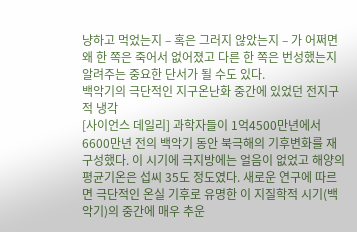냥하고 먹었는지 – 혹은 그러지 않았는지 – 가 어쩌면 왜 한 쪽은 죽어서 없어졌고 다른 한 쪽은 번성했는지 알려주는 중요한 단서가 될 수도 있다.
백악기의 극단적인 지구온난화 중간에 있었던 전지구적 냉각
[사이언스 데일리] 과학자들이 1억4500만년에서 6600만년 전의 백악기 동안 북극해의 기후변화를 재구성했다. 이 시기에 극지방에는 얼음이 없었고 해양의 평균기온은 섭씨 35도 정도였다. 새로운 연구에 따르면 극단적인 온실 기후로 유명한 이 지질학적 시기(백악기)의 중간에 매우 추운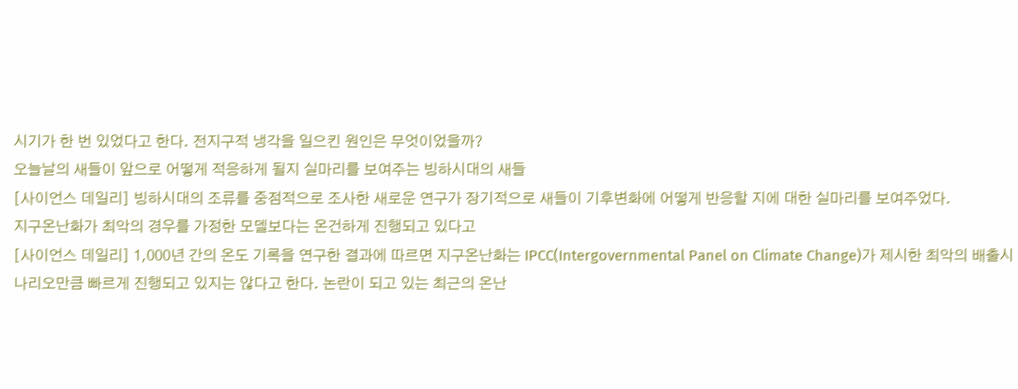시기가 한 번 있었다고 한다. 전지구적 냉각을 일으킨 원인은 무엇이었을까?
오늘날의 새들이 앞으로 어떻게 적응하게 될지 실마리를 보여주는 빙하시대의 새들
[사이언스 데일리] 빙하시대의 조류를 중점적으로 조사한 새로운 연구가 장기적으로 새들이 기후변화에 어떻게 반응할 지에 대한 실마리를 보여주었다.
지구온난화가 최악의 경우를 가정한 모델보다는 온건하게 진행되고 있다고
[사이언스 데일리] 1,000년 간의 온도 기록을 연구한 결과에 따르면 지구온난화는 IPCC(Intergovernmental Panel on Climate Change)가 제시한 최악의 배출시나리오만큼 빠르게 진행되고 있지는 않다고 한다. 논란이 되고 있는 최근의 온난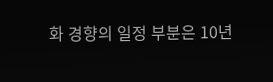화 경향의 일정 부분은 10년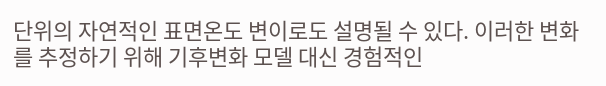단위의 자연적인 표면온도 변이로도 설명될 수 있다. 이러한 변화를 추정하기 위해 기후변화 모델 대신 경험적인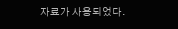자료가 사용되었다.